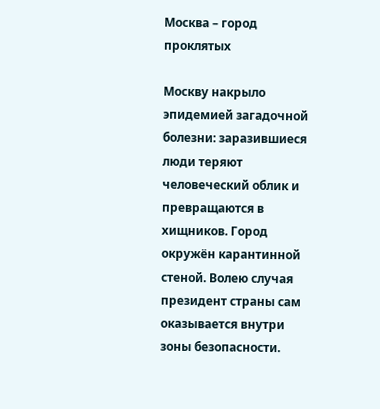Москва – город проклятых

Москву накрыло эпидемией загадочной болезни: заразившиеся люди теряют человеческий облик и превращаются в хищников. Город окружён карантинной стеной. Волею случая президент страны сам оказывается внутри зоны безопасности.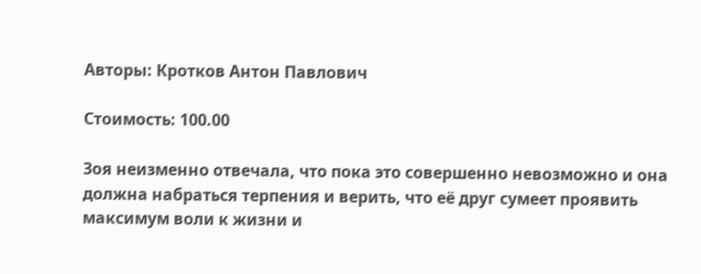Авторы: Кротков Антон Павлович

Стоимость: 100.00

Зоя неизменно отвечала, что пока это совершенно невозможно и она должна набраться терпения и верить, что её друг сумеет проявить максимум воли к жизни и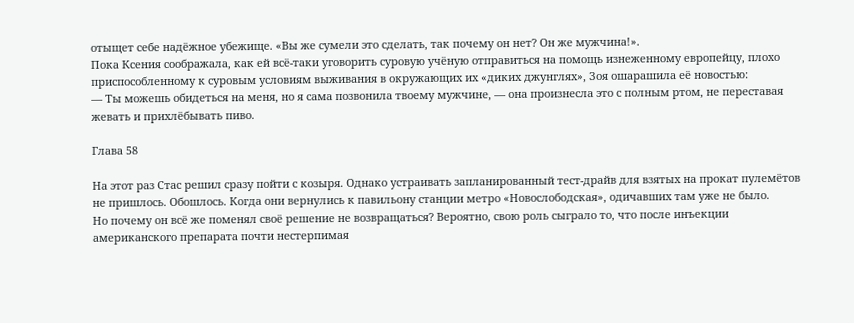отыщет себе надёжное убежище. «Вы же сумели это сделать, так почему он нет? Он же мужчина!».
Пока Ксения соображала, как ей всё-таки уговорить суровую учёную отправиться на помощь изнеженному европейцу, плохо приспособленному к суровым условиям выживания в окружающих их «диких джунглях», Зоя ошарашила её новостью:
— Ты можешь обидеться на меня, но я сама позвонила твоему мужчине, — она произнесла это с полным ртом, не переставая жевать и прихлёбывать пиво.

Глава 58

На этот раз Стас решил сразу пойти с козыря. Однако устраивать запланированный тест-драйв для взятых на прокат пулемётов не пришлось. Обошлось. Когда они вернулись к павильону станции метро «Новослободская», одичавших там уже не было.
Но почему он всё же поменял своё решение не возвращаться? Вероятно, свою роль сыграло то, что после инъекции американского препарата почти нестерпимая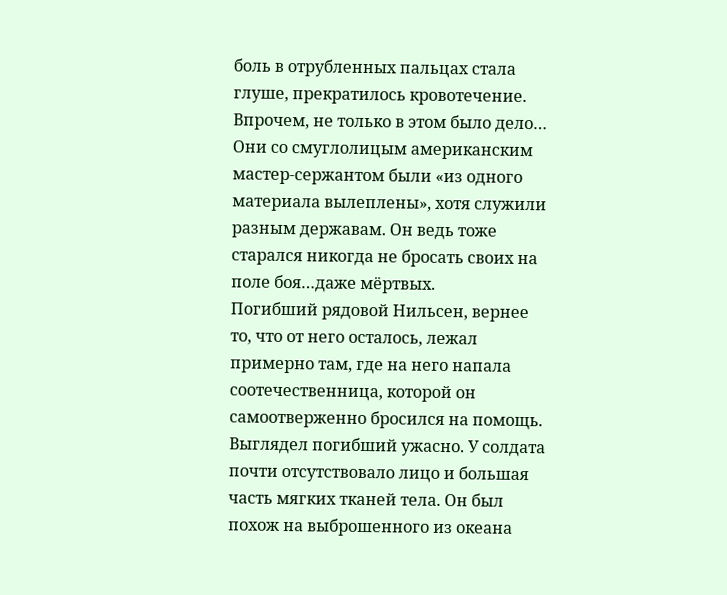боль в отрубленных пальцах стала глуше, прекратилось кровотечение. Впрочем, не только в этом было дело… Они со смуглолицым американским мастер-сержантом были «из одного материала вылеплены», хотя служили разным державам. Он ведь тоже старался никогда не бросать своих на поле боя…даже мёртвых.
Погибший рядовой Нильсен, вернее то, что от него осталось, лежал примерно там, где на него напала соотечественница, которой он самоотверженно бросился на помощь. Выглядел погибший ужасно. У солдата почти отсутствовало лицо и большая часть мягких тканей тела. Он был похож на выброшенного из океана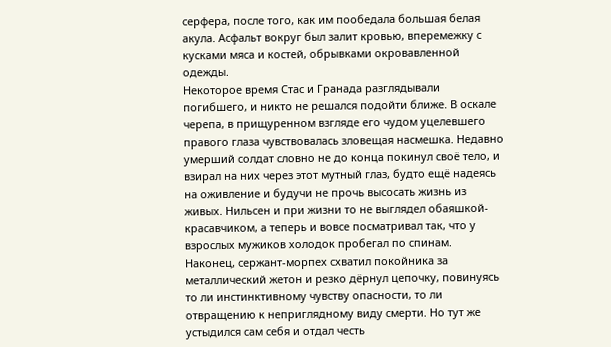серфера, после того, как им пообедала большая белая акула. Асфальт вокруг был залит кровью, вперемежку с кусками мяса и костей, обрывками окровавленной одежды.
Некоторое время Стас и Гранада разглядывали погибшего, и никто не решался подойти ближе. В оскале черепа, в прищуренном взгляде его чудом уцелевшего правого глаза чувствовалась зловещая насмешка. Недавно умерший солдат словно не до конца покинул своё тело, и взирал на них через этот мутный глаз, будто ещё надеясь на оживление и будучи не прочь высосать жизнь из живых. Нильсен и при жизни то не выглядел обаяшкой-красавчиком, а теперь и вовсе посматривал так, что у взрослых мужиков холодок пробегал по спинам.
Наконец, сержант-морпех схватил покойника за металлический жетон и резко дёрнул цепочку, повинуясь то ли инстинктивному чувству опасности, то ли отвращению к неприглядному виду смерти. Но тут же устыдился сам себя и отдал честь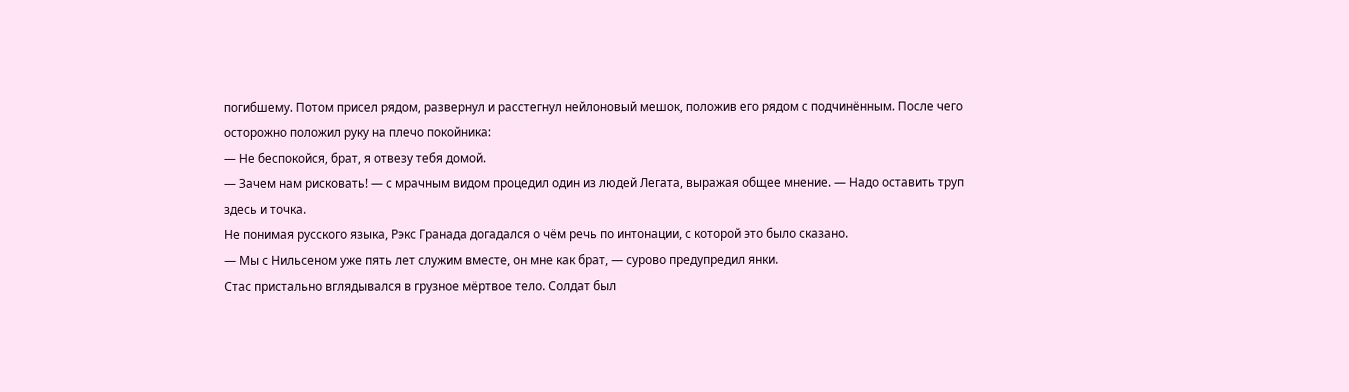погибшему. Потом присел рядом, развернул и расстегнул нейлоновый мешок, положив его рядом с подчинённым. После чего осторожно положил руку на плечо покойника:
— Не беспокойся, брат, я отвезу тебя домой.
— Зачем нам рисковать! — с мрачным видом процедил один из людей Легата, выражая общее мнение. — Надо оставить труп здесь и точка.
Не понимая русского языка, Рэкс Гранада догадался о чём речь по интонации, с которой это было сказано.
— Мы с Нильсеном уже пять лет служим вместе, он мне как брат, — сурово предупредил янки.
Стас пристально вглядывался в грузное мёртвое тело. Солдат был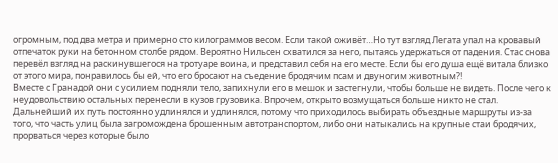огромным, под два метра и примерно сто килограммов весом. Если такой оживёт…Но тут взгляд Легата упал на кровавый отпечаток руки на бетонном столбе рядом. Вероятно Нильсен схватился за него, пытаясь удержаться от падения. Стас снова перевёл взгляд на раскинувшегося на тротуаре воина, и представил себя на его месте. Если бы его душа ещё витала близко от этого мира, понравилось бы ей, что его бросают на съедение бродячим псам и двуногим животным?!
Вместе с Гранадой они с усилием подняли тело, запихнули его в мешок и застегнули, чтобы больше не видеть. После чего к неудовольствию остальных перенесли в кузов грузовика. Впрочем, открыто возмущаться больше никто не стал.
Дальнейший их путь постоянно удлинялся и удлинялся, потому что приходилось выбирать объездные маршруты из-за того, что часть улиц была загромождена брошенным автотранспортом, либо они натыкались на крупные стаи бродячих, прорваться через которые было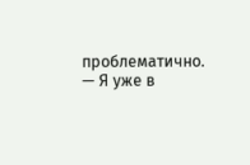проблематично.
— Я уже в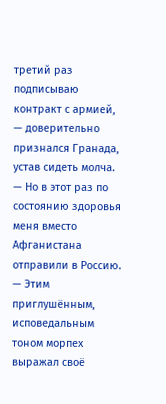третий раз подписываю контракт с армией, — доверительно признался Гранада, устав сидеть молча. — Но в этот раз по состоянию здоровья меня вместо Афганистана отправили в Россию. — Этим приглушённым, исповедальным тоном морпех выражал своё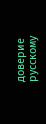доверие русскому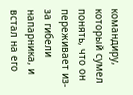командиру, который сумел понять, что он переживает из-за гибели напарника, и встал на его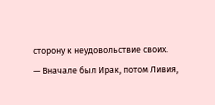сторону к неудовольствие своих.
— Вначале был Ирак, потом Ливия,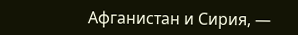Афганистан и Сирия, —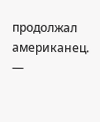продолжал американец. —